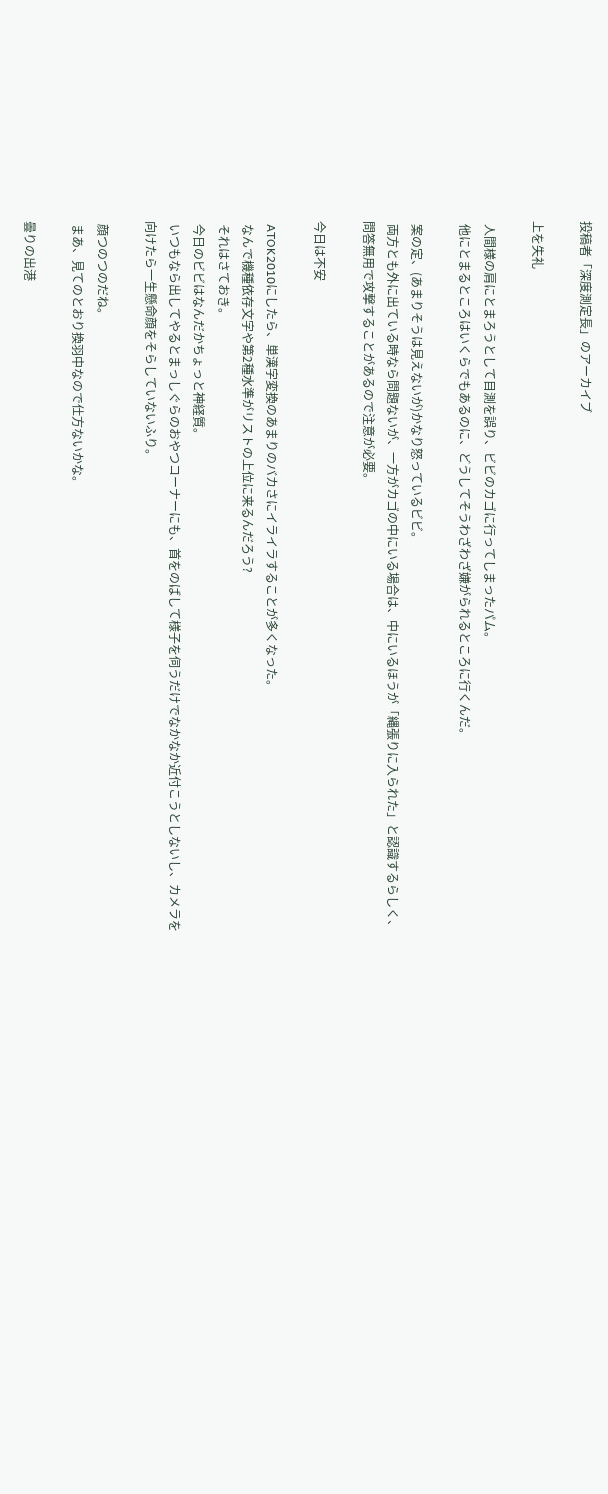投稿者「深度測定長」のアーカイブ

上を失礼

 人間様の肩にとまろうとして目測を誤り、ビビのカゴに行ってしまったパム。
 他にとまるところはいくらでもあるのに、どうしてそうわざわざ嫌がられるところに行くんだ。

 案の定、(あまりそうは見えないが)かなり怒っているビビ。
 両方とも外に出ている時なら問題ないが、一方がカゴの中にいる場合は、中にいるほうが「縄張りに入られた」と認識するらしく、問答無用で攻撃することがあるので注意が必要。

今日は不安

 ATOK2010にしたら、単漢字変換のあまりのバカさにイライラすることが多くなった。
 なんで機種依存文字や第2種水準がリストの上位に来るんだろう?
 それはさておき。
 今日のビビはなんだかちょっと神経質。
 いつもなら出してやるとまっしぐらのおやつコーナーにも、首をのばして様子を伺うだけでなかなか近付こうとしないし、カメラを向けたら一生懸命顔をそらしていないふり。

 顔つのつのだね。
 まあ、見てのとおり換羽中なので仕方ないかな。

曇りの出港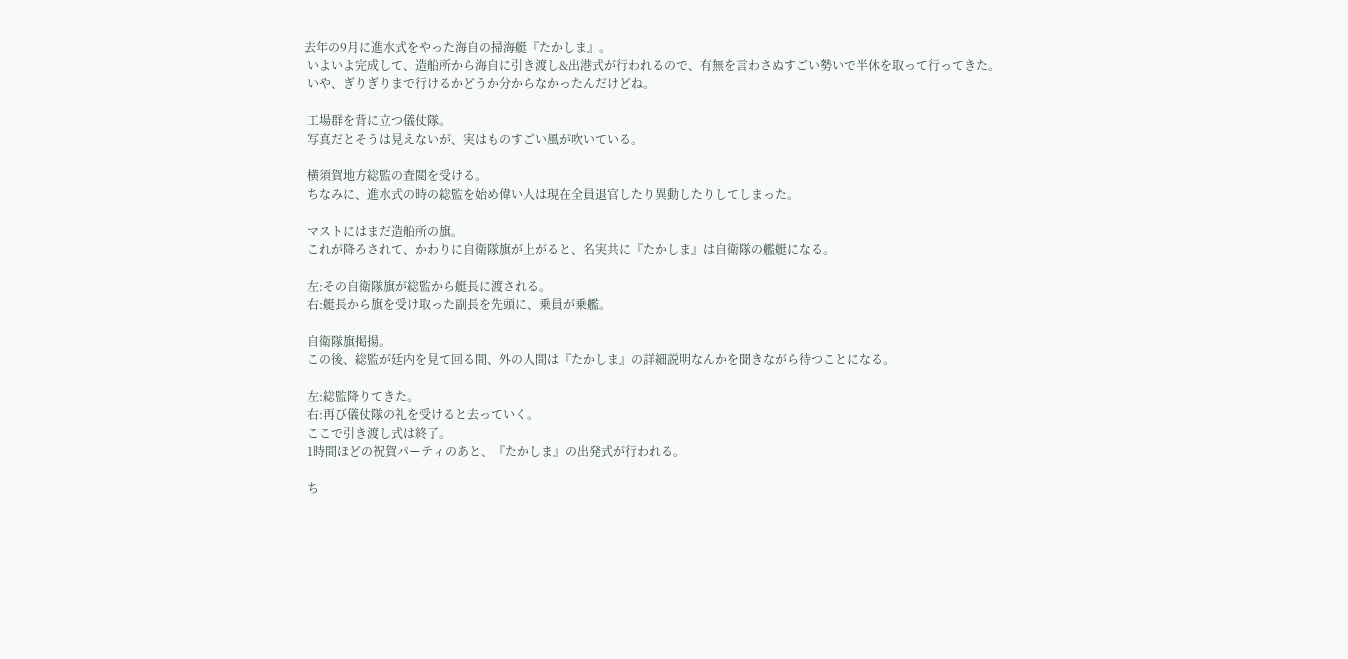去年の9月に進水式をやった海自の掃海艇『たかしま』。
 いよいよ完成して、造船所から海自に引き渡し&出港式が行われるので、有無を言わさぬすごい勢いで半休を取って行ってきた。
 いや、ぎりぎりまで行けるかどうか分からなかったんだけどね。

 工場群を背に立つ儀仗隊。
 写真だとそうは見えないが、実はものすごい風が吹いている。

 横須賀地方総監の査閲を受ける。
 ちなみに、進水式の時の総監を始め偉い人は現在全員退官したり異動したりしてしまった。

 マストにはまだ造船所の旗。
 これが降ろされて、かわりに自衛隊旗が上がると、名実共に『たかしま』は自衛隊の艦艇になる。

 左:その自衛隊旗が総監から艇長に渡される。
 右:艇長から旗を受け取った副長を先頭に、乗員が乗艦。

 自衛隊旗掲揚。
 この後、総監が廷内を見て回る間、外の人間は『たかしま』の詳細説明なんかを聞きながら待つことになる。

 左:総監降りてきた。
 右:再び儀仗隊の礼を受けると去っていく。
 ここで引き渡し式は終了。
 1時間ほどの祝賀パーティのあと、『たかしま』の出発式が行われる。

 ち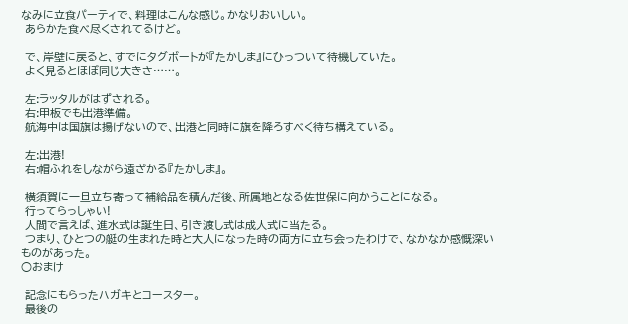なみに立食パーティで、料理はこんな感じ。かなりおいしい。
 あらかた食べ尽くされてるけど。

 で、岸壁に戻ると、すでにタグボートが『たかしま』にひっついて待機していた。
 よく見るとほぼ同じ大きさ……。

 左:ラッタルがはずされる。
 右:甲板でも出港準備。
 航海中は国旗は揚げないので、出港と同時に旗を降ろすべく待ち構えている。

 左:出港!
 右:帽ふれをしながら遠ざかる『たかしま』。

 横須賀に一旦立ち寄って補給品を積んだ後、所属地となる佐世保に向かうことになる。
 行ってらっしゃい!
 人間で言えば、進水式は誕生日、引き渡し式は成人式に当たる。
 つまり、ひとつの艇の生まれた時と大人になった時の両方に立ち会ったわけで、なかなか感慨深いものがあった。
○おまけ

 記念にもらったハガキとコースター。
 最後の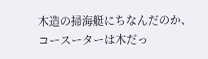木造の掃海艇にちなんだのか、コースーターは木だっ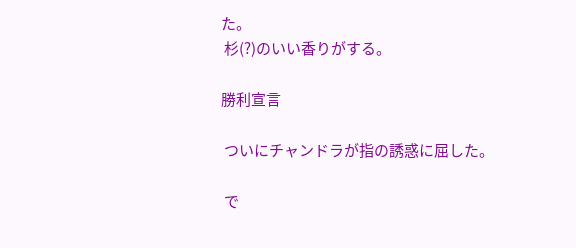た。
 杉(?)のいい香りがする。

勝利宣言

 ついにチャンドラが指の誘惑に屈した。

 で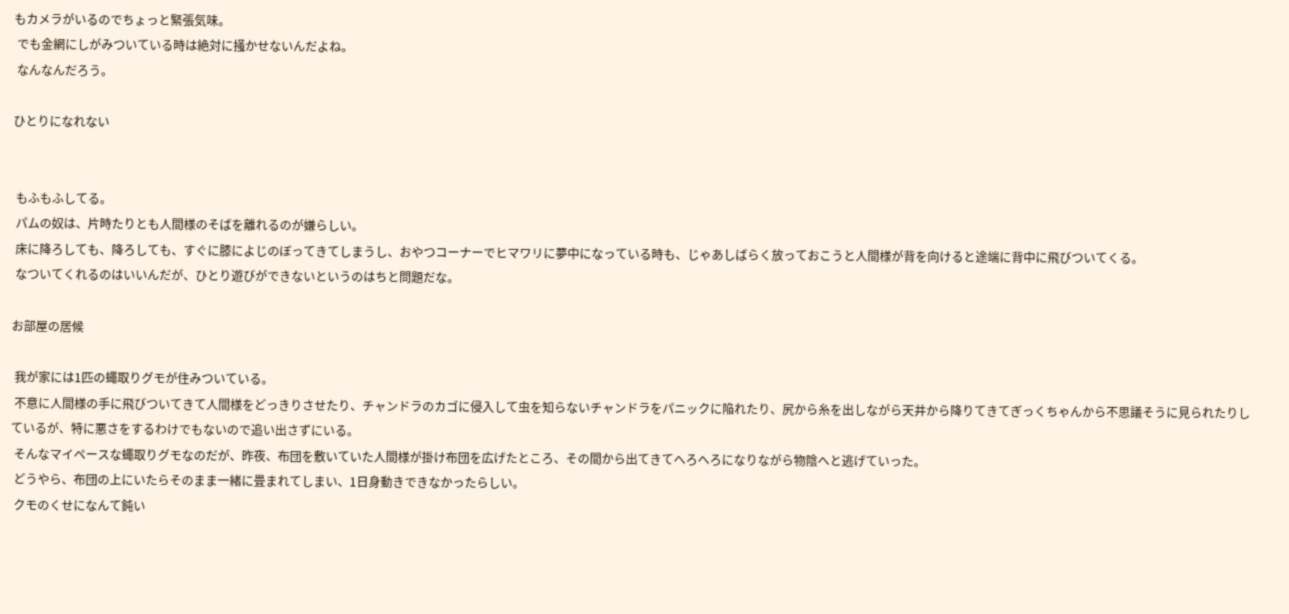もカメラがいるのでちょっと緊張気味。
 でも金網にしがみついている時は絶対に掻かせないんだよね。
 なんなんだろう。

ひとりになれない


 もふもふしてる。
 パムの奴は、片時たりとも人間様のそばを離れるのが嫌らしい。
 床に降ろしても、降ろしても、すぐに膝によじのぼってきてしまうし、おやつコーナーでヒマワリに夢中になっている時も、じゃあしばらく放っておこうと人間様が背を向けると途端に背中に飛びついてくる。
 なついてくれるのはいいんだが、ひとり遊びができないというのはちと問題だな。

お部屋の居候

 我が家には1匹の蠅取りグモが住みついている。
 不意に人間様の手に飛びついてきて人間様をどっきりさせたり、チャンドラのカゴに侵入して虫を知らないチャンドラをパニックに陥れたり、尻から糸を出しながら天井から降りてきてぎっくちゃんから不思議そうに見られたりしているが、特に悪さをするわけでもないので追い出さずにいる。
 そんなマイペースな蠅取りグモなのだが、昨夜、布団を敷いていた人間様が掛け布団を広げたところ、その間から出てきてへろへろになりながら物陰へと逃げていった。
 どうやら、布団の上にいたらそのまま一緒に畳まれてしまい、1日身動きできなかったらしい。
 クモのくせになんて鈍い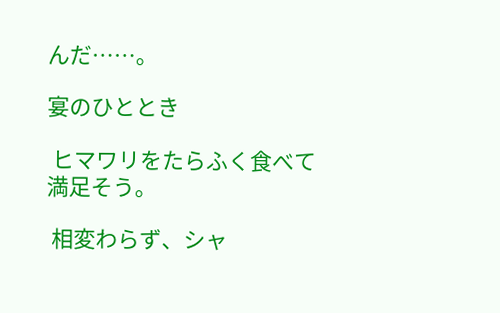んだ……。

宴のひととき

 ヒマワリをたらふく食べて満足そう。

 相変わらず、シャ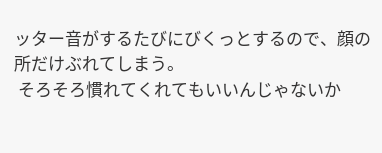ッター音がするたびにびくっとするので、顔の所だけぶれてしまう。
 そろそろ慣れてくれてもいいんじゃないか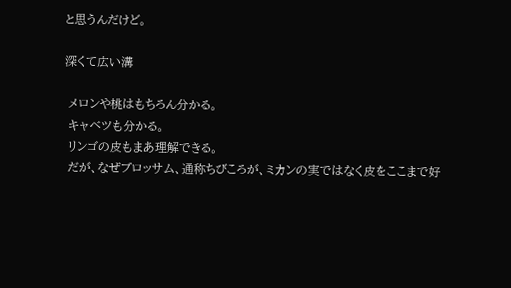と思うんだけど。

深くて広い溝

 メロンや桃はもちろん分かる。
 キャベツも分かる。
 リンゴの皮もまあ理解できる。
 だが、なぜブロッサム、通称ちびころが、ミカンの実ではなく皮をここまで好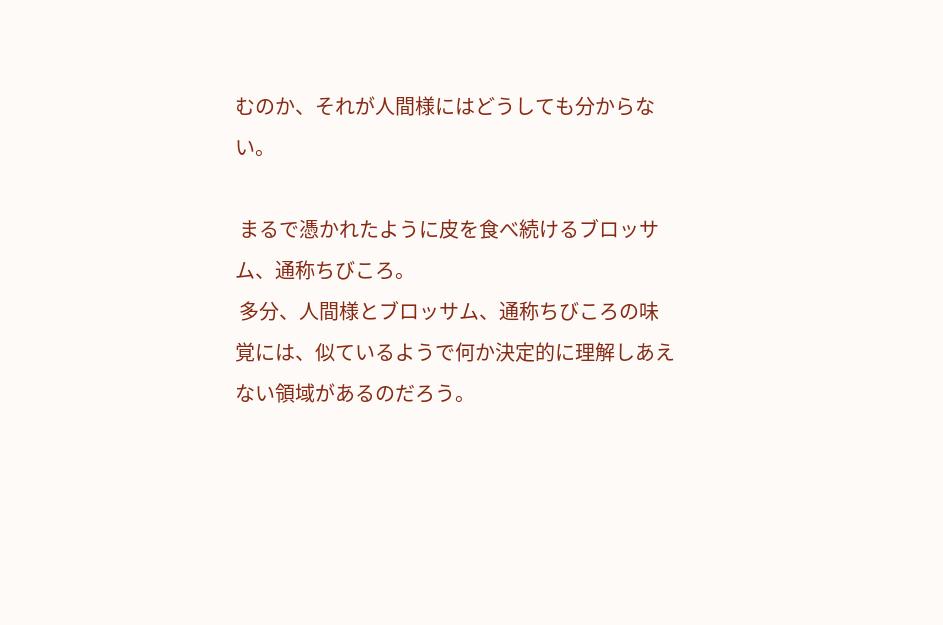むのか、それが人間様にはどうしても分からない。

 まるで憑かれたように皮を食べ続けるブロッサム、通称ちびころ。
 多分、人間様とブロッサム、通称ちびころの味覚には、似ているようで何か決定的に理解しあえない領域があるのだろう。